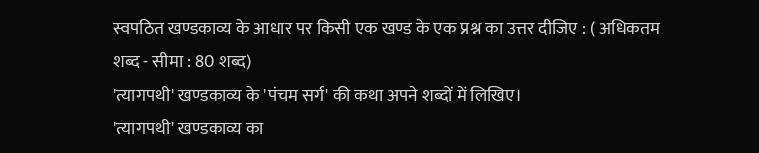स्वपठित खण्डकाव्य के आधार पर किसी एक खण्ड के एक प्रश्न का उत्तर दीजिए : ( अधिकतम शब्द - सीमा : 80 शब्द)
'त्यागपथी' खण्डकाव्य के 'पंचम सर्ग' की कथा अपने शब्दों में लिखिए।
'त्यागपथी' खण्डकाव्य का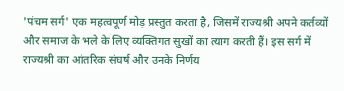'पंचम सर्ग' एक महत्वपूर्ण मोड़ प्रस्तुत करता है, जिसमें राज्यश्री अपने कर्तव्यों और समाज के भले के लिए व्यक्तिगत सुखों का त्याग करती हैं। इस सर्ग में राज्यश्री का आंतरिक संघर्ष और उनके निर्णय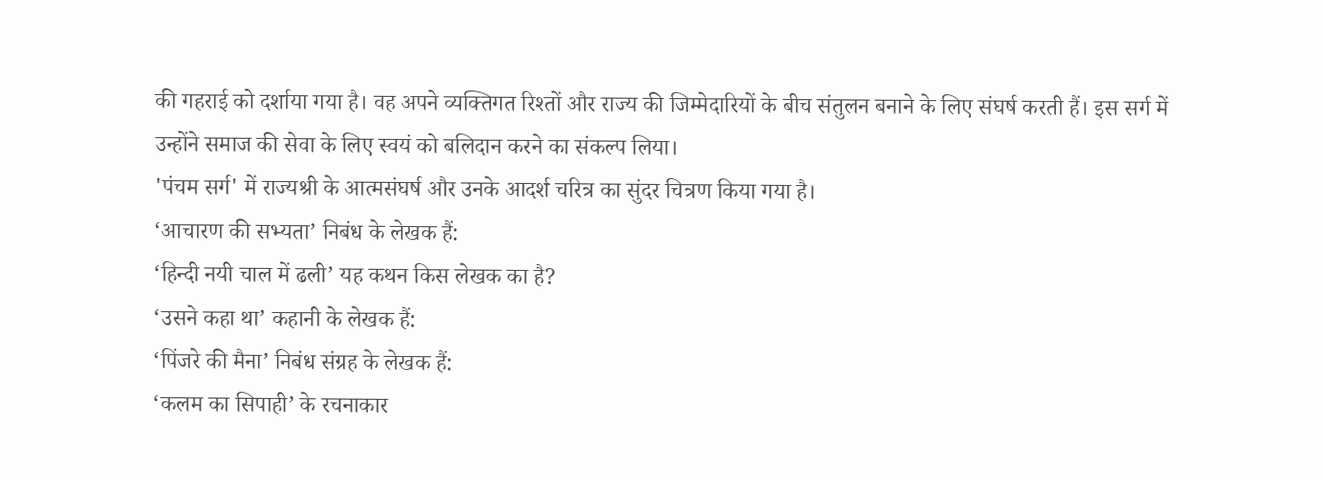की गहराई को दर्शाया गया है। वह अपने व्यक्तिगत रिश्तों और राज्य की जिम्मेदारियों के बीच संतुलन बनाने के लिए संघर्ष करती हैं। इस सर्ग में उन्होंने समाज की सेवा के लिए स्वयं को बलिदान करने का संकल्प लिया।
'पंचम सर्ग' में राज्यश्री के आत्मसंघर्ष और उनके आदर्श चरित्र का सुंदर चित्रण किया गया है।
‘आचारण की सभ्यता’ निबंध के लेखक हैं:
‘हिन्दी नयी चाल में ढली’ यह कथन किस लेखक का है?
‘उसने कहा था’ कहानी के लेखक हैं:
‘पिंजरे की मैना’ निबंध संग्रह के लेखक हैं:
‘कलम का सिपाही’ के रचनाकार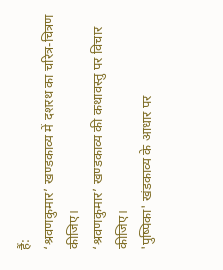हैं:
‘श्रवणकुमार’ खण्डकाव्य में दशरथ का चरित्र-चित्रण कीजिए।
‘श्रवणकुमार’ खण्डकाव्य की कथावस्तु पर विचार कीजिए।
'पुष्पिका' खंडकाव्य के आधार पर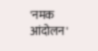'नमक आंदोलन'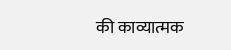की काव्यात्मक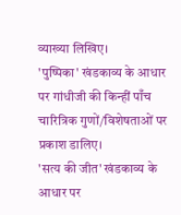व्याख्या लिखिए।
'पुष्पिका' खंडकाव्य के आधार पर गांधीजी की किन्हीं पाँच चारित्रिक गुणों/विशेषताओं पर प्रकाश डालिए।
'सत्य की जीत' खंडकाव्य के आधार पर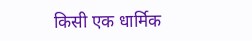किसी एक धार्मिक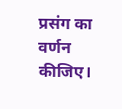प्रसंग का वर्णन कीजिए।